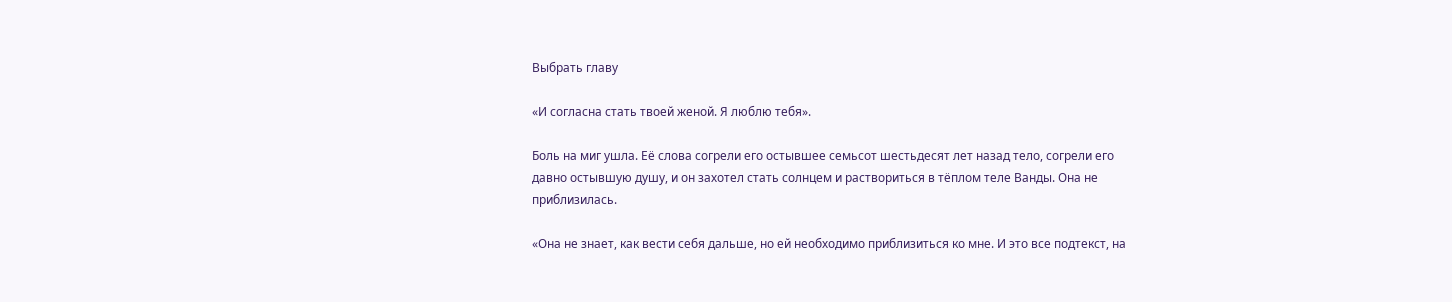Выбрать главу

«И согласна стать твоей женой. Я люблю тебя».

Боль на миг ушла. Её слова согрели его остывшее семьсот шестьдесят лет назад тело, согрели его давно остывшую душу, и он захотел стать солнцем и раствориться в тёплом теле Ванды. Она не приблизилась.

«Она не знает, как вести себя дальше, но ей необходимо приблизиться ко мне. И это все подтекст, на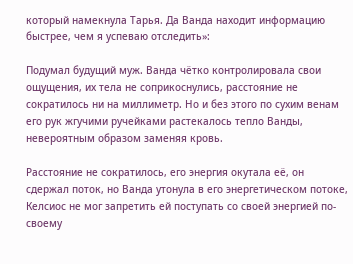который намекнула Тарья. Да Ванда находит информацию быстрее, чем я успеваю отследить»:

Подумал будущий муж. Ванда чётко контролировала свои ощущения, их тела не соприкоснулись, расстояние не сократилось ни на миллиметр. Но и без этого по сухим венам его рук жгучими ручейками растекалось тепло Ванды, невероятным образом заменяя кровь.

Расстояние не сократилось, его энергия окутала её, он сдержал поток, но Ванда утонула в его энергетическом потоке, Келсиос не мог запретить ей поступать со своей энергией по-своему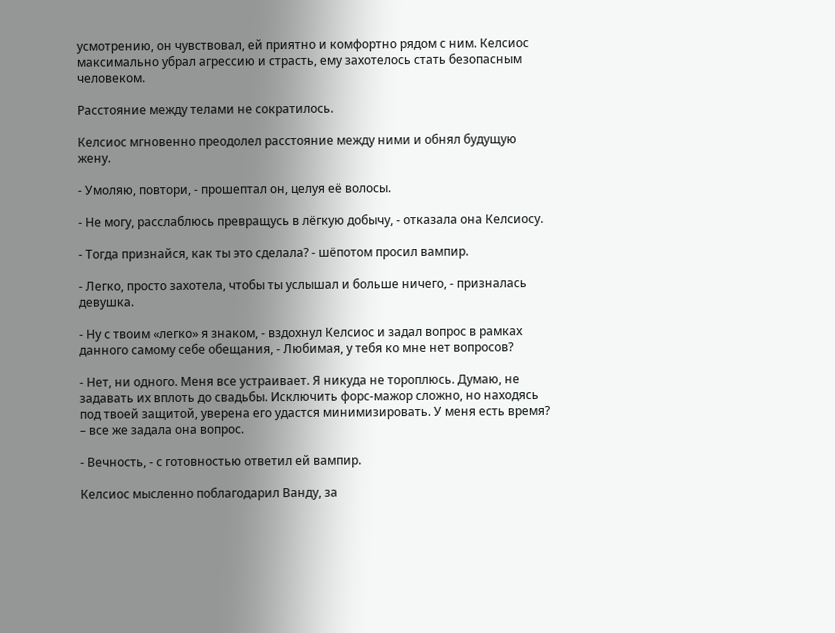усмотрению, он чувствовал, ей приятно и комфортно рядом с ним. Келсиос максимально убрал агрессию и страсть, ему захотелось стать безопасным человеком.

Расстояние между телами не сократилось.

Келсиос мгновенно преодолел расстояние между ними и обнял будущую жену.

- Умоляю, повтори, - прошептал он, целуя её волосы.

- Не могу, расслаблюсь превращусь в лёгкую добычу, - отказала она Келсиосу.

- Тогда признайся, как ты это сделала? - шёпотом просил вампир.

- Легко, просто захотела, чтобы ты услышал и больше ничего, - призналась девушка.

- Ну с твоим «легко» я знаком, - вздохнул Келсиос и задал вопрос в рамках данного самому себе обещания, - Любимая, у тебя ко мне нет вопросов?

- Нет, ни одного. Меня все устраивает. Я никуда не тороплюсь. Думаю, не задавать их вплоть до свадьбы. Исключить форс-мажор сложно, но находясь под твоей защитой, уверена его удастся минимизировать. У меня есть время? – все же задала она вопрос.

- Вечность, - с готовностью ответил ей вампир.

Келсиос мысленно поблагодарил Ванду, за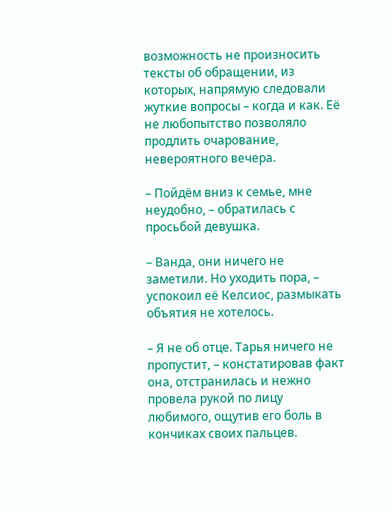возможность не произносить тексты об обращении, из которых, напрямую следовали жуткие вопросы – когда и как. Её не любопытство позволяло продлить очарование, невероятного вечера.

– Пойдём вниз к семье, мне неудобно, – обратилась с просьбой девушка.

– Ванда, они ничего не заметили. Но уходить пора, – успокоил её Келсиос, размыкать объятия не хотелось.

– Я не об отце. Тарья ничего не пропустит, – констатировав факт она, отстранилась и нежно провела рукой по лицу любимого, ощутив его боль в кончиках своих пальцев.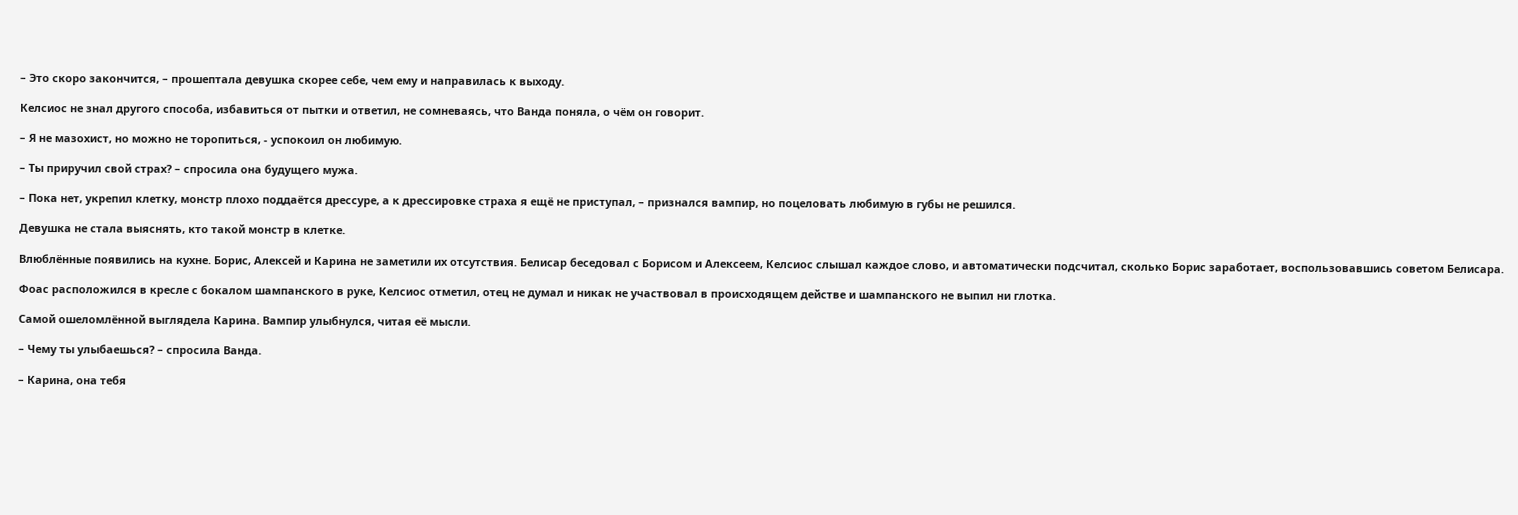– Это скоро закончится, – прошептала девушка скорее себе, чем ему и направилась к выходу.

Келсиос не знал другого способа, избавиться от пытки и ответил, не сомневаясь, что Ванда поняла, о чём он говорит.

– Я не мазохист, но можно не торопиться, - успокоил он любимую.

– Ты приручил свой страх? – спросила она будущего мужа.

– Пока нет, укрепил клетку, монстр плохо поддаётся дрессуре, а к дрессировке страха я ещё не приступал, – признался вампир, но поцеловать любимую в губы не решился.

Девушка не стала выяснять, кто такой монстр в клетке.

Влюблённые появились на кухне. Борис, Алексей и Карина не заметили их отсутствия. Белисар беседовал с Борисом и Алексеем, Келсиос слышал каждое слово, и автоматически подсчитал, сколько Борис заработает, воспользовавшись советом Белисара.

Фоас расположился в кресле с бокалом шампанского в руке, Келсиос отметил, отец не думал и никак не участвовал в происходящем действе и шампанского не выпил ни глотка.

Самой ошеломлённой выглядела Карина. Вампир улыбнулся, читая её мысли.

– Чему ты улыбаешься? – спросила Ванда.

– Карина, она тебя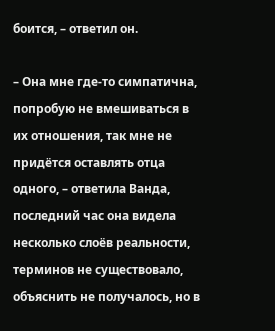боится, – ответил он.

– Она мне где-то симпатична, попробую не вмешиваться в их отношения, так мне не придётся оставлять отца одного, – ответила Ванда, последний час она видела несколько слоёв реальности, терминов не существовало, объяснить не получалось, но в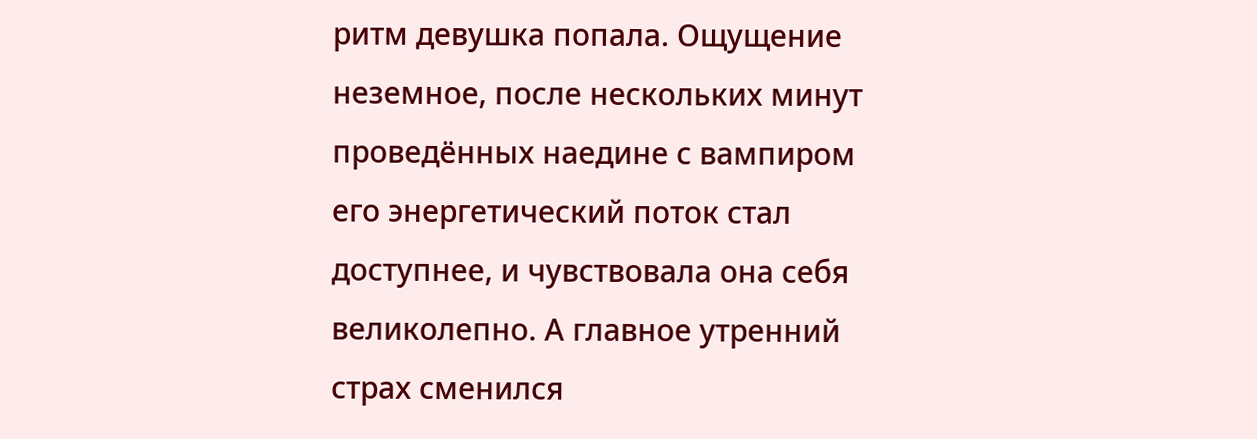ритм девушка попала. Ощущение неземное, после нескольких минут проведённых наедине с вампиром его энергетический поток стал доступнее, и чувствовала она себя великолепно. А главное утренний страх сменился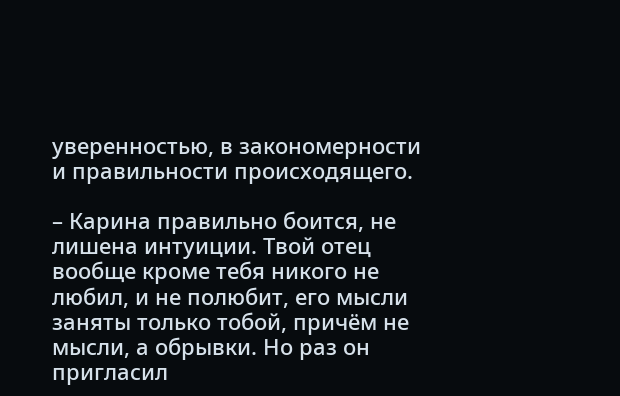уверенностью, в закономерности и правильности происходящего.

– Карина правильно боится, не лишена интуиции. Твой отец вообще кроме тебя никого не любил, и не полюбит, его мысли заняты только тобой, причём не мысли, а обрывки. Но раз он пригласил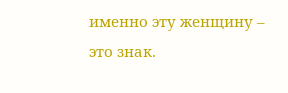именно эту женщину – это знак.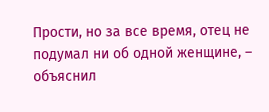Прости, но за все время, отец не подумал ни об одной женщине, – объяснил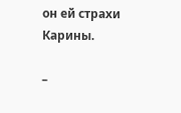он ей страхи Карины.

–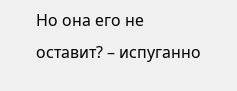Но она его не оставит? – испуганно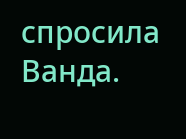спросила Ванда.